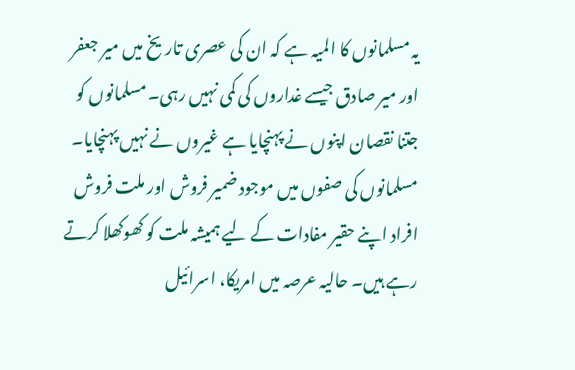یہ مسلمانوں کا المیہ ہے کہ ان کی عصری تاریخ میں میر جعفر اور میر صادق جیسے غداروں کی کمی نہیں رہی۔ مسلمانوں کو جتنا نقصان اپنوں نے پہنچایا ہے غیروں نے نہیں پہنچایا۔ مسلمانوں کی صفوں میں موجود ضمیر فروش اور ملت فروش افراد اپنے حقیر مفادات کے لیے ہمیشہ ملت کو کھوکھلا کرتے رہے ہیں۔ حالیہ عرصہ میں امریکا، اسرائیل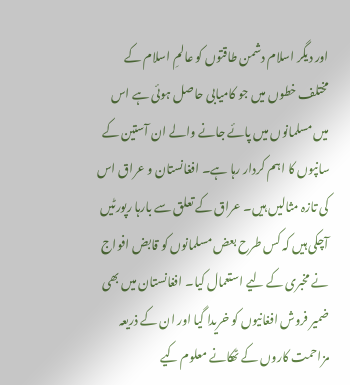اور دیگر اسلام دشمن طاقتوں کو عالمِ اسلام کے مختلف خطوں میں جو کامیابی حاصل ہوئی ہے اس میں مسلمانوں میں پائے جانے والے ان آستین کے سانپوں کا اہم کردار رہا ہے۔ افغانستان و عراق اس کی تازہ مثالیں ہیں۔ عراق کے تعلق سے بارہا رپورٹیں آچکی ہیں کہ کس طرح بعض مسلمانوں کو قابض افواج نے مخبری کے لیے استعمال کیا۔ افغانستان میں بھی ضمیر فروش افغانیوں کو خریدا گیا اور ان کے ذریعہ مزاحمت کاروں کے ٹھکانے معلوم کیے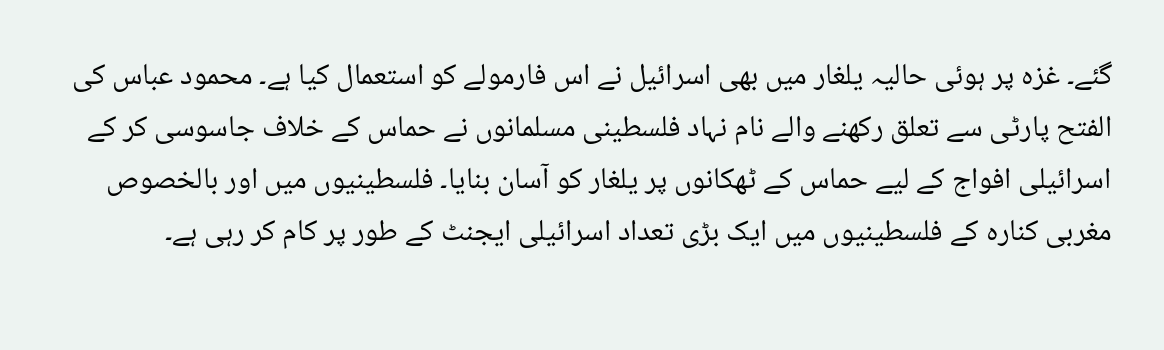گئے۔ غزہ پر ہوئی حالیہ یلغار میں بھی اسرائیل نے اس فارمولے کو استعمال کیا ہے۔ محمود عباس کی الفتح پارٹی سے تعلق رکھنے والے نام نہاد فلسطینی مسلمانوں نے حماس کے خلاف جاسوسی کر کے اسرائیلی افواج کے لیے حماس کے ٹھکانوں پر یلغار کو آسان بنایا۔ فلسطینیوں میں اور بالخصوص مغربی کنارہ کے فلسطینیوں میں ایک بڑی تعداد اسرائیلی ایجنٹ کے طور پر کام کر رہی ہے۔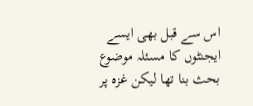اس سے قبل بھی ایسے ایجنٹوں کا مسئلہ موضوع بحث بنا تھا لیکن غزہ پر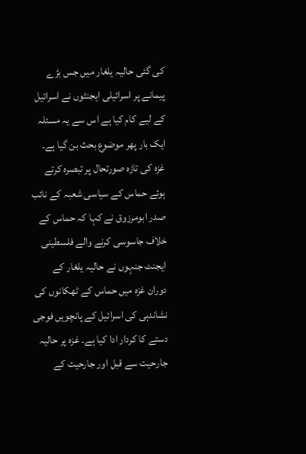کی گئی حالیہ یلغار میں جس بڑے پیمانے پر اسرائیلی ایجنٹوں نے اسرائیل کے لیے کام کیا ہے اس سے یہ مسئلہ ایک بار پھر موضوع بحث بن گیا ہے۔ غزہ کی تازہ صورتحال پر تبصرہ کرتے ہوئے حماس کے سیاسی شعبہ کے نائب صدر ابومرزوق نے کہا کہ حماس کے خلاف جاسوسی کرنے والے فلسطینی ایجنٹ جنہوں نے حالیہ یلغار کے دوران غزہ میں حماس کے ٹھکانوں کی نشاندہی کی اسرائیل کے پانچویں فوجی دستے کا کردار ادا کیا ہے۔ غزہ پر حالیہ جارحیت سے قبل اور جارحیت کے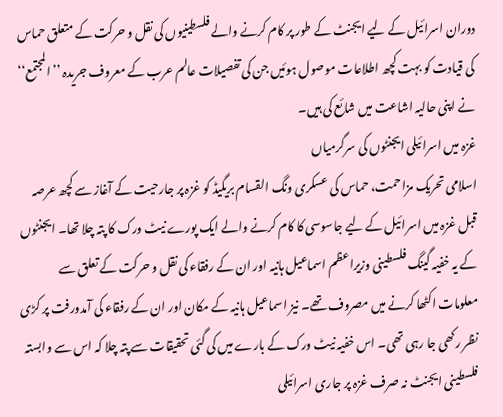دوران اسرائیل کے لیے ایجنٹ کے طور پر کام کرنے والے فلسطینیوں کی نقل و حرکت کے متعلق حماس کی قیادت کو بہت کچھ اطلاعات موصول ہوئیں جن کی تفصیلات عالم عرب کے معروف جریدہ ’’المجتمع‘‘ نے اپنی حالیہ اشاعت میں شائع کی ہیں۔
غزہ میں اسرائیلی ایجنٹوں کی سرگرمیاں
اسلامی تحریک مزاحمت، حماس کی عسکری ونگ القسام بریگیڈ کو غزہ پر جارحیت کے آغاز سے کچھ عرصہ قبل غزہ میں اسرائیل کے لیے جاسوسی کا کام کرنے والے ایک پورے نیٹ ورک کا پتہ چلا تھا۔ ایجنٹوں کے یہ خفیہ گینگ فلسطینی وزیراعظم اسماعیل ہانیہ اور ان کے رفقاء کی نقل و حرکت کے تعلق سے معلومات اکٹھا کرنے میں مصروف تھے۔ نیز اسماعیل ہانیہ کے مکان اور ان کے رفقاء کی آمدورفت پر کڑی نظر رکھی جا رہی تھی۔ اس خفیہ نیٹ ورک کے بارے میں کی گئی تحقیقات سے پتہ چلا کہ اس سے وابستہ فلسطینی ایجنٹ نہ صرف غزہ پر جاری اسرائیلی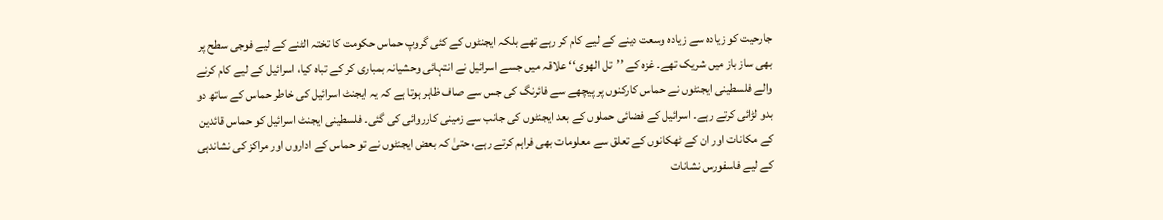جارحیت کو زیادہ سے زیادہ وسعت دینے کے لیے کام کر رہے تھے بلکہ ایجنٹوں کے کئی گروپ حماس حکومت کا تختہ الٹنے کے لیے فوجی سطح پر بھی ساز باز میں شریک تھے۔ غزہ کے ’’تل الھوی‘‘ علاقہ میں جسے اسرائیل نے انتہائی وحشیانہ بمباری کر کے تباہ کیا، اسرائیل کے لیے کام کرنے والے فلسطینی ایجنٹوں نے حماس کارکنوں پر پیچھے سے فائرنگ کی جس سے صاف ظاہر ہوتا ہے کہ یہ ایجنٹ اسرائیل کی خاطر حماس کے ساتھ دو بدو لڑائی کرتے رہے۔ اسرائیل کے فضائی حملوں کے بعد ایجنٹوں کی جانب سے زمینی کارروائی کی گئی۔ فلسطینی ایجنٹ اسرائیل کو حماس قائدین کے مکانات اور ان کے ٹھکانوں کے تعلق سے معلومات بھی فراہم کرتے رہے، حتیٰ کہ بعض ایجنٹوں نے تو حماس کے اداروں اور مراکز کی نشاندہی کے لیے فاسفورس نشانات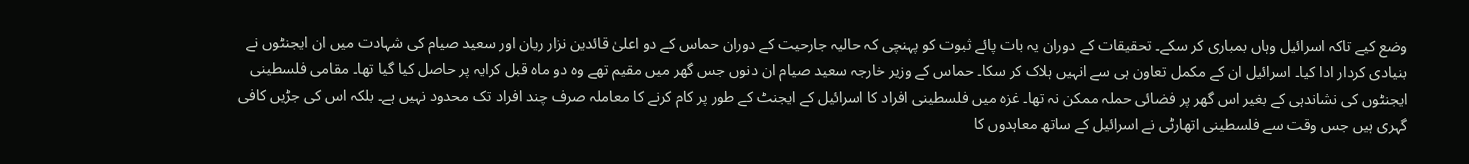وضع کیے تاکہ اسرائیل وہاں بمباری کر سکے۔ تحقیقات کے دوران یہ بات پائے ثبوت کو پہنچی کہ حالیہ جارحیت کے دوران حماس کے دو اعلیٰ قائدین نزار ریان اور سعید صیام کی شہادت میں ان ایجنٹوں نے بنیادی کردار ادا کیا۔ اسرائیل ان کے مکمل تعاون ہی سے انہیں ہلاک کر سکا۔ حماس کے وزیر خارجہ سعید صیام ان دنوں جس گھر میں مقیم تھے وہ دو ماہ قبل کرایہ پر حاصل کیا گیا تھا۔ مقامی فلسطینی ایجنٹوں کی نشاندہی کے بغیر اس گھر پر فضائی حملہ ممکن نہ تھا۔ غزہ میں فلسطینی افراد کا اسرائیل کے ایجنٹ کے طور پر کام کرنے کا معاملہ صرف چند افراد تک محدود نہیں ہے۔ بلکہ اس کی جڑیں کافی گہری ہیں جس وقت سے فلسطینی اتھارٹی نے اسرائیل کے ساتھ معاہدوں کا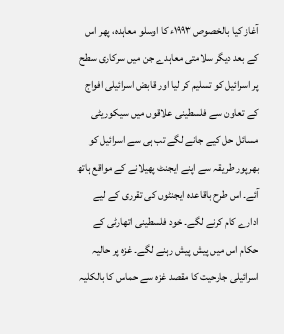آغاز کیا بالخصوص ۱۹۹۳ء کا اوسلو معاہدہ، پھر اس کے بعد دیگر سلامتی معاہدے جن میں سرکاری سطح پر اسرائیل کو تسلیم کر لیا اور قابض اسرائیلی افواج کے تعاون سے فلسطینی علاقوں میں سیکوریٹی مسائل حل کیے جانے لگے تب ہی سے اسرائیل کو بھرپور طریقہ سے اپنے ایجنٹ پھیلانے کے مواقع ہاتھ آئے۔ اس طرح باقاعدہ ایجنٹوں کی تقرری کے لیے ادارے کام کرنے لگے۔ خود فلسطینی اتھارٹی کے حکام اس میں پیش پیش رہنے لگے۔ غزہ پر حالیہ اسرائیلی جارحیت کا مقصد غزہ سے حماس کا بالکلیہ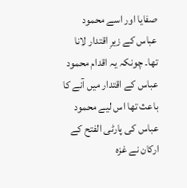صفایا اور اسے محمود عباس کے زیرِ اقتدار لانا تھا۔ چونکہ یہ اقدام محمود عباس کے اقتدار میں آنے کا باعث تھا اس لیے محمود عباس کی پارٹی الفتح کے ارکان نے غزہ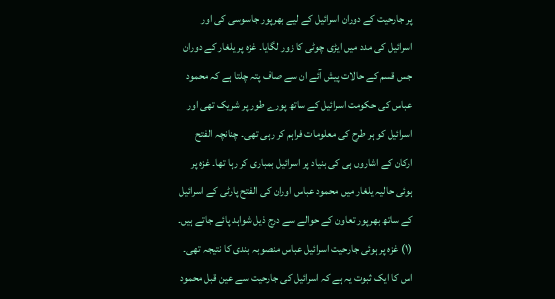پر جارحیت کے دوران اسرائیل کے لیے بھرپور جاسوسی کی اور اسرائیل کی مدد میں ایڑی چوٹی کا زور لگایا۔ غزہ پر یلغار کے دوران جس قسم کے حالات پیش آئے ان سے صاف پتہ چلتا ہے کہ محمود عباس کی حکومت اسرائیل کے ساتھ پورے طور پر شریک تھی اور اسرائیل کو ہر طرح کی معلومات فراہم کر رہی تھی۔ چنانچہ الفتح ارکان کے اشاروں ہی کی بنیاد پر اسرائیل بمباری کر رہا تھا۔ غزہ پر ہوئی حالیہ یلغار میں محمود عباس اوران کی الفتح پارٹی کے اسرائیل کے ساتھ بھرپور تعاون کے حوالے سے درج ذیل شواہد پائے جاتے ہیں۔ (۱) غزہ پر ہوئی جارحیت اسرائیل عباس منصوبہ بندی کا نتیجہ تھی۔ اس کا ایک ثبوت یہ ہے کہ اسرائیل کی جارحیت سے عین قبل محمود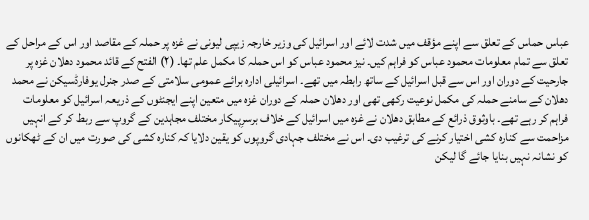عباس حماس کے تعلق سے اپنے مؤقف میں شدت لائے اور اسرائیل کی وزیر خارجہ زیپی لیونی نے غزہ پر حملہ کے مقاصد اور اس کے مراحل کے تعلق سے تمام معلومات محمود عباس کو فراہم کیں۔ نیز محمود عباس کو اس حملہ کا مکمل علم تھا۔ (۲) الفتح کے قائد محمود دھلان غزہ پر جارحیت کے دوران اور اس سے قبل اسرائیل کے ساتھ رابطہ میں تھے۔ اسرائیلی ادارہ برائے عمومی سلامتی کے صدر جنرل یوفارڈسیکن نے محمد دھلان کے سامنے حملہ کی مکمل نوعیت رکھی تھی اور دھلان حملہ کے دوران غزہ میں متعین اپنے ایجنٹوں کے ذریعہ اسرائیل کو معلومات فراہم کر رہے تھے۔ باوثوق ذرائع کے مطابق دھلان نے غزہ میں اسرائیل کے خلاف برسرِپیکار مختلف مجاہدین کے گروپ سے ربط کر کے انہیں مزاحمت سے کنارہ کشی اختیار کرنے کی ترغیب دی۔ اس نے مختلف جہادی گروپوں کو یقین دلایا کہ کنارہ کشی کی صورت میں ان کے ٹھکانوں کو نشانہ نہیں بنایا جائے گا لیکن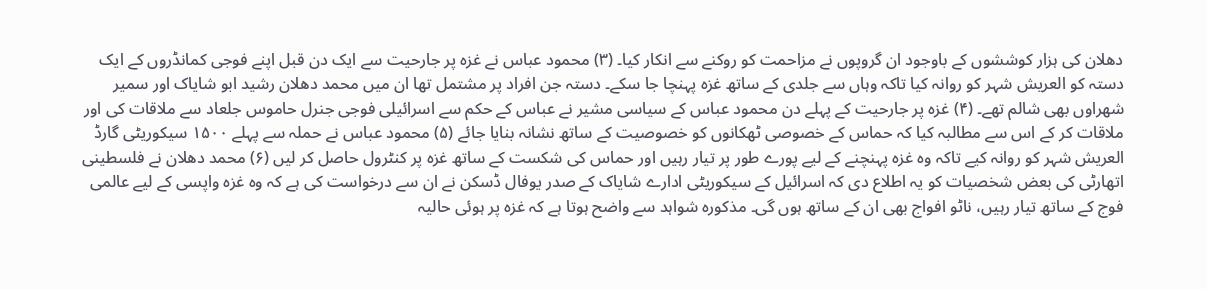دھلان کی ہزار کوششوں کے باوجود ان گروپوں نے مزاحمت کو روکنے سے انکار کیا۔ (۳) محمود عباس نے غزہ پر جارحیت سے ایک دن قبل اپنے فوجی کمانڈروں کے ایک دستہ کو العریش شہر کو روانہ کیا تاکہ وہاں سے جلدی کے ساتھ غزہ پہنچا جا سکے۔ دستہ جن افراد پر مشتمل تھا ان میں محمد دھلان رشید ابو شایاک اور سمیر شھراوں بھی شالم تھے۔ (۴) غزہ پر جارحیت کے پہلے دن محمود عباس کے سیاسی مشیر نے عباس کے حکم سے اسرائیلی فوجی جنرل حاموس جلعاد سے ملاقات کی اور ملاقات کر کے اس سے مطالبہ کیا کہ حماس کے خصوصی ٹھکانوں کو خصوصیت کے ساتھ نشانہ بنایا جائے (۵) محمود عباس نے حملہ سے پہلے ۱۵۰۰ سیکوریٹی گارڈ العریش شہر کو روانہ کیے تاکہ وہ غزہ پہنچنے کے لیے پورے طور پر تیار رہیں اور حماس کی شکست کے ساتھ غزہ پر کنٹرول حاصل کر لیں (۶) محمد دھلان نے فلسطینی اتھارٹی کی بعض شخصیات کو یہ اطلاع دی کہ اسرائیل کے سیکوریٹی ادارے شایاک کے صدر یوفال ڈسکن نے ان سے درخواست کی ہے کہ وہ غزہ واپسی کے لیے عالمی فوج کے ساتھ تیار رہیں، ناٹو افواج بھی ان کے ساتھ ہوں گی۔ مذکورہ شواہد سے واضح ہوتا ہے کہ غزہ پر ہوئی حالیہ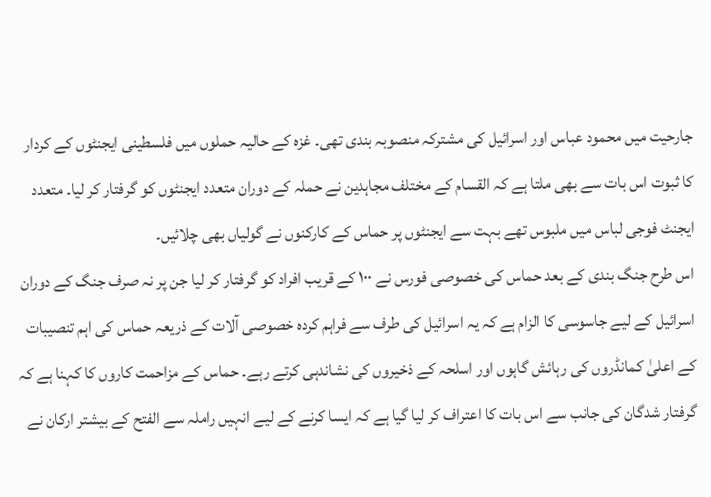جارحیت میں محمود عباس اور اسرائیل کی مشترکہ منصوبہ بندی تھی۔ غزہ کے حالیہ حملوں میں فلسطینی ایجنٹوں کے کردار کا ثبوت اس بات سے بھی ملتا ہے کہ القسام کے مختلف مجاہدین نے حملہ کے دوران متعدد ایجنٹوں کو گرفتار کر لیا۔ متعدد ایجنٹ فوجی لباس میں ملبوس تھے بہت سے ایجنٹوں پر حماس کے کارکنوں نے گولیاں بھی چلائیں۔
اس طرح جنگ بندی کے بعد حماس کی خصوصی فورس نے ۱۰۰ کے قریب افراد کو گرفتار کر لیا جن پر نہ صرف جنگ کے دوران اسرائیل کے لیے جاسوسی کا الزام ہے کہ یہ اسرائیل کی طرف سے فراہم کردہ خصوصی آلات کے ذریعہ حماس کی اہم تنصیبات کے اعلیٰ کمانڈروں کی رہائش گاہوں اور اسلحہ کے ذخیروں کی نشاندہی کرتے رہے۔ حماس کے مزاحمت کاروں کا کہنا ہے کہ گرفتار شدگان کی جانب سے اس بات کا اعتراف کر لیا گیا ہے کہ ایسا کرنے کے لیے انہیں راملہ سے الفتح کے بیشتر ارکان نے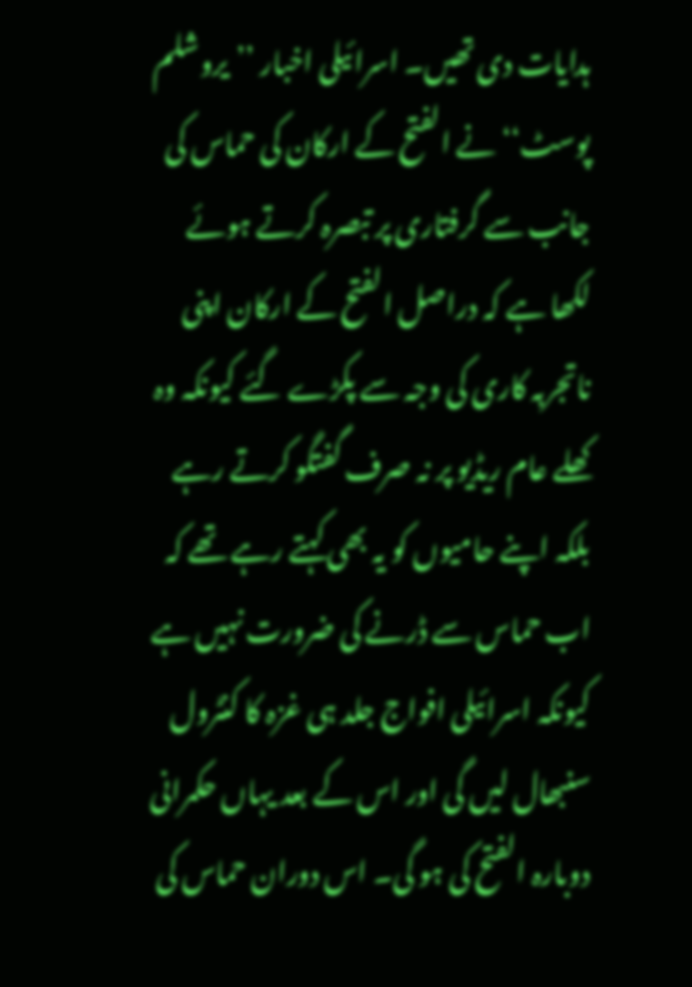ہدایات دی تھیں۔ اسرائیلی اخبار ’’یروشلم پوسٹ‘‘ نے الفتح کے ارکان کی حماس کی جانب سے گرفتاری پر تبصرہ کرتے ہوئے لکھا ہے کہ دراصل الفتح کے ارکان اپنی ناتجربہ کاری کی وجہ سے پکڑے گئے کیونکہ وہ کھلے عام ریڈیو پر نہ صرف گفتگو کرتے رہے بلکہ اپنے حامیوں کو یہ بھی کہتے رہے تھے کہ اب حماس سے ڈرنے کی ضرورت نہیں ہے کیونکہ اسرائیلی افواج جلد ہی غزہ کا کنٹرول سنبھال لیں گی اور اس کے بعد یہاں حکمرانی دوبارہ الفتح کی ہو گی۔ اس دوران حماس کی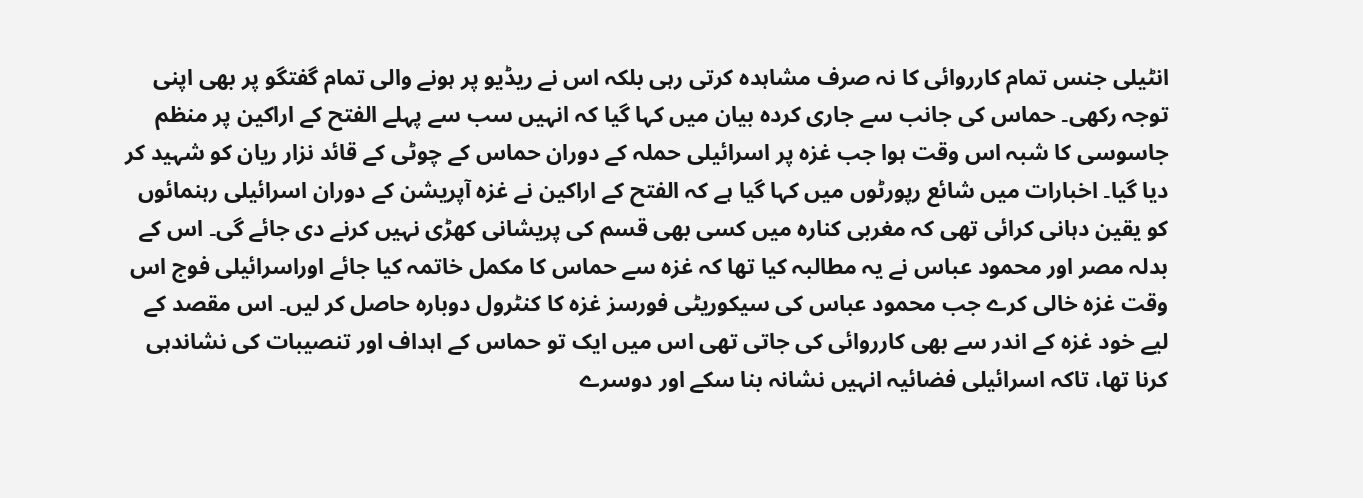انٹیلی جنس تمام کارروائی کا نہ صرف مشاہدہ کرتی رہی بلکہ اس نے ریڈیو پر ہونے والی تمام گفتگو پر بھی اپنی توجہ رکھی۔ حماس کی جانب سے جاری کردہ بیان میں کہا گیا کہ انہیں سب سے پہلے الفتح کے اراکین پر منظم جاسوسی کا شبہ اس وقت ہوا جب غزہ پر اسرائیلی حملہ کے دوران حماس کے چوٹی کے قائد نزار ریان کو شہید کر دیا گیا۔ اخبارات میں شائع رپورٹوں میں کہا گیا ہے کہ الفتح کے اراکین نے غزہ آپریشن کے دوران اسرائیلی رہنمائوں کو یقین دہانی کرائی تھی کہ مغربی کنارہ میں کسی بھی قسم کی پریشانی کھڑی نہیں کرنے دی جائے گی۔ اس کے بدلہ مصر اور محمود عباس نے یہ مطالبہ کیا تھا کہ غزہ سے حماس کا مکمل خاتمہ کیا جائے اوراسرائیلی فوج اس وقت غزہ خالی کرے جب محمود عباس کی سیکوریٹی فورسز غزہ کا کنٹرول دوبارہ حاصل کر لیں۔ اس مقصد کے لیے خود غزہ کے اندر سے بھی کارروائی کی جاتی تھی اس میں ایک تو حماس کے اہداف اور تنصیبات کی نشاندہی کرنا تھا، تاکہ اسرائیلی فضائیہ انہیں نشانہ بنا سکے اور دوسرے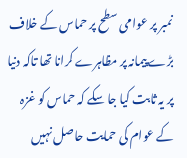نمبر پر عوامی سطح پر حماس کے خلاف بڑے پیمانہ پر مظاہرے کرانا تھا تاکہ دنیا پر یہ ثابت کیا جا سکے کہ حماس کو غزہ کے عوام کی حمایت حاصل نہیں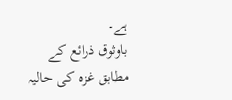ہے۔
باوثوق ذرائع کے مطابق غزہ کی حالیہ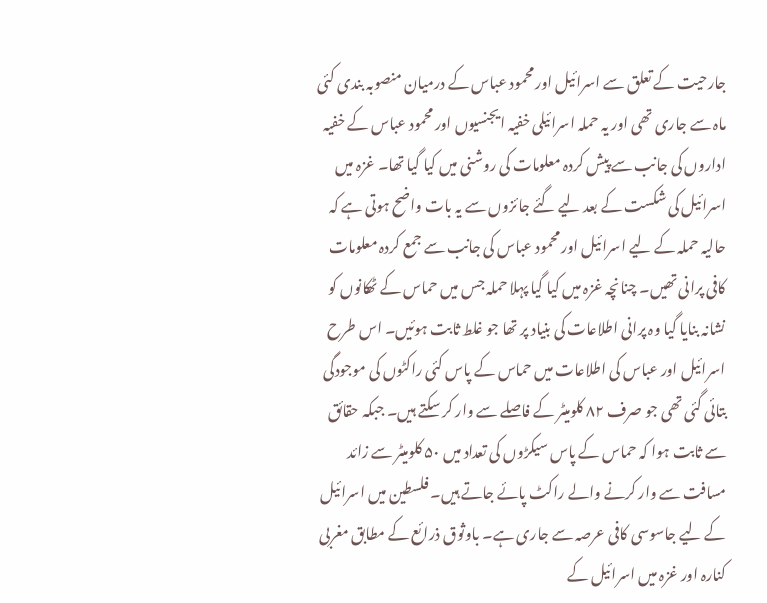جارحیت کے تعلق سے اسرائیل اور محمود عباس کے درمیان منصوبہ بندی کئی ماہ سے جاری تھی اور یہ حملہ اسرائیلی خفیہ ایجنسیوں اور محمود عباس کے خفیہ اداروں کی جانب سے پیش کردہ معلومات کی روشنی میں کیا گیا تھا۔ غزہ میں اسرائیل کی شکست کے بعد لیے گئے جائزوں سے یہ بات واضح ہوتی ہے کہ حالیہ حملہ کے لیے اسرائیل اور محمود عباس کی جانب سے جمع کردہ معلومات کافی پرانی تھیں۔ چنانچہ غزہ میں کیا گیا پہلا حملہ جس میں حماس کے ٹھکانوں کو نشانہ بنایا گیا وہ پرانی اطلاعات کی بنیاد پر تھا جو غلط ثابت ہوئیں۔ اس طرح اسرائیل اور عباس کی اطلاعات میں حماس کے پاس کئی راکٹوں کی موجودگی بتائی گئی تھی جو صرف ۸۲ کلومیٹر کے فاصلے سے وار کر سکتے ہیں۔ جبکہ حقائق سے ثابت ہوا کہ حماس کے پاس سیکڑوں کی تعداد میں ۵۰ کلومیٹر سے زائد مسافت سے وار کرنے والے راکٹ پائے جاتے ہیں۔ فلسطین میں اسرائیل کے لیے جاسوسی کافی عرصہ سے جاری ہے۔ باوثوق ذرائع کے مطابق مغربی کنارہ اور غزہ میں اسرائیل کے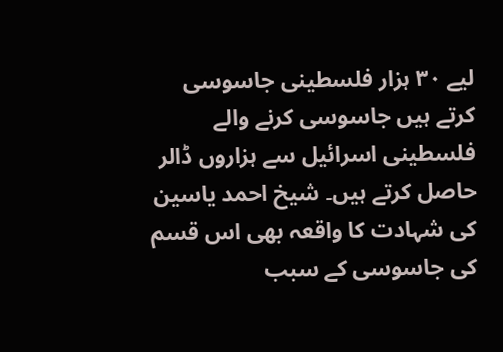لیے ۳۰ ہزار فلسطینی جاسوسی کرتے ہیں جاسوسی کرنے والے فلسطینی اسرائیل سے ہزاروں ڈالر حاصل کرتے ہیں۔ شیخ احمد یاسین کی شہادت کا واقعہ بھی اس قسم کی جاسوسی کے سبب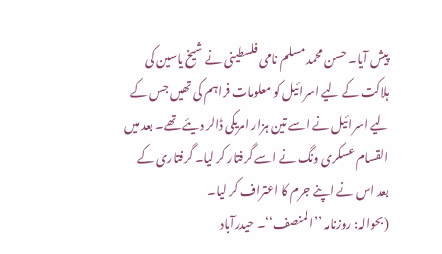پیش آیا۔ حسن محمد مسلم نامی فلسطینی نے شیخ یاسین کی ہلاکت کے لیے اسرائیل کو معلومات فراہم کی تھیں جس کے لیے اسرائیل نے اسے تین ہزار امریکی ڈالر دیئے تھے۔ بعد میں القسام عسکری ونگ نے اسے گرفتار کر لیا۔ گرفتاری کے بعد اس نے اپنے جرم کا اعتراف کر لیا۔
(بحوالہ: روزنامہ ’’المنصف‘‘۔ حیدرآباد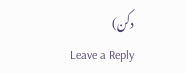دکن)
Leave a Reply